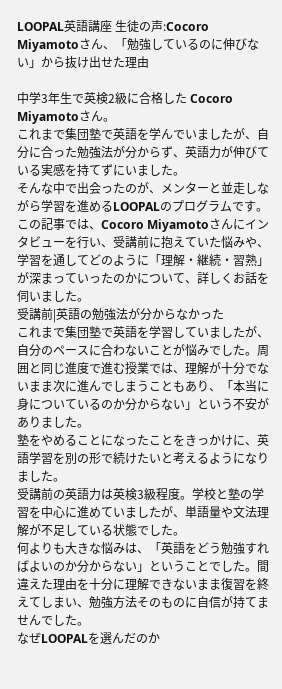LOOPAL英語講座 生徒の声:Cocoro Miyamotoさん、「勉強しているのに伸びない」から抜け出せた理由

中学3年生で英検2級に合格した Cocoro Miyamotoさん。
これまで集団塾で英語を学んでいましたが、自分に合った勉強法が分からず、英語力が伸びている実感を持てずにいました。
そんな中で出会ったのが、メンターと並走しながら学習を進めるLOOPALのプログラムです。
この記事では、Cocoro Miyamotoさんにインタビューを行い、受講前に抱えていた悩みや、学習を通してどのように「理解・継続・習熟」が深まっていったのかについて、詳しくお話を伺いました。
受講前|英語の勉強法が分からなかった
これまで集団塾で英語を学習していましたが、自分のペースに合わないことが悩みでした。周囲と同じ進度で進む授業では、理解が十分でないまま次に進んでしまうこともあり、「本当に身についているのか分からない」という不安がありました。
塾をやめることになったことをきっかけに、英語学習を別の形で続けたいと考えるようになりました。
受講前の英語力は英検3級程度。学校と塾の学習を中心に進めていましたが、単語量や文法理解が不足している状態でした。
何よりも大きな悩みは、「英語をどう勉強すればよいのか分からない」ということでした。間違えた理由を十分に理解できないまま復習を終えてしまい、勉強方法そのものに自信が持てませんでした。
なぜLOOPALを選んだのか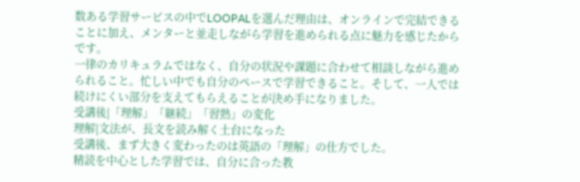数ある学習サービスの中でLOOPALを選んだ理由は、オンラインで完結できることに加え、メンターと並走しながら学習を進められる点に魅力を感じたからです。
一律のカリキュラムではなく、自分の状況や課題に合わせて相談しながら進められること。忙しい中でも自分のペースで学習できること。そして、一人では続けにくい部分を支えてもらえることが決め手になりました。
受講後|「理解」「継続」「習熟」の変化
理解|文法が、長文を読み解く土台になった
受講後、まず大きく変わったのは英語の「理解」の仕方でした。
精読を中心とした学習では、自分に合った教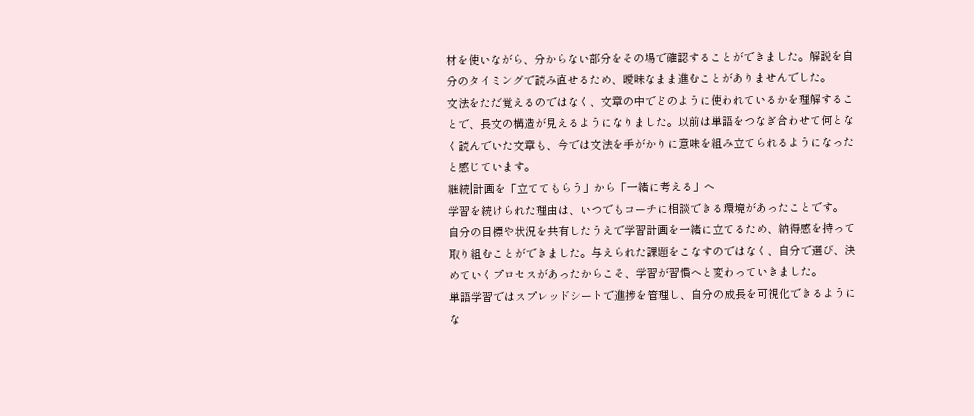材を使いながら、分からない部分をその場で確認することができました。解説を自分のタイミングで読み直せるため、曖昧なまま進むことがありませんでした。
文法をただ覚えるのではなく、文章の中でどのように使われているかを理解することで、長文の構造が見えるようになりました。以前は単語をつなぎ合わせて何となく読んでいた文章も、今では文法を手がかりに意味を組み立てられるようになったと感じています。
継続|計画を「立ててもらう」から「一緒に考える」へ
学習を続けられた理由は、いつでもコーチに相談できる環境があったことです。
自分の目標や状況を共有したうえで学習計画を一緒に立てるため、納得感を持って取り組むことができました。与えられた課題をこなすのではなく、自分で選び、決めていくプロセスがあったからこそ、学習が習慣へと変わっていきました。
単語学習ではスプレッドシートで進捗を管理し、自分の成長を可視化できるようにな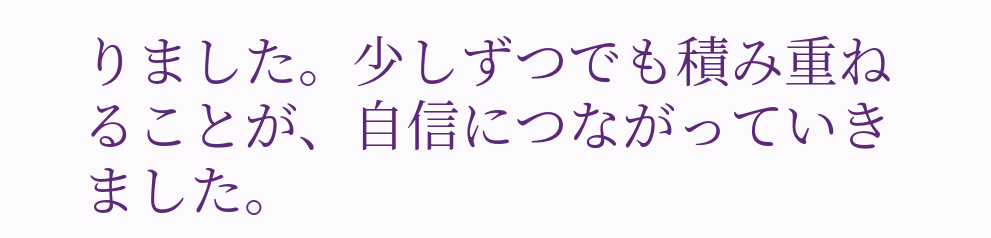りました。少しずつでも積み重ねることが、自信につながっていきました。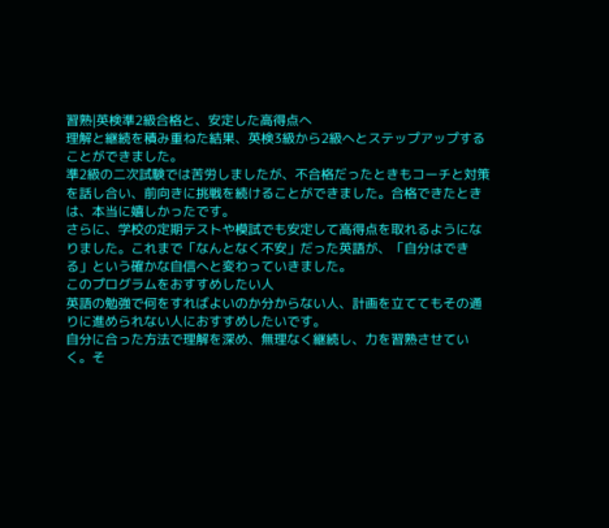習熟|英検準2級合格と、安定した高得点へ
理解と継続を積み重ねた結果、英検3級から2級へとステップアップすることができました。
準2級の二次試験では苦労しましたが、不合格だったときもコーチと対策を話し合い、前向きに挑戦を続けることができました。合格できたときは、本当に嬉しかったです。
さらに、学校の定期テストや模試でも安定して高得点を取れるようになりました。これまで「なんとなく不安」だった英語が、「自分はできる」という確かな自信へと変わっていきました。
このプログラムをおすすめしたい人
英語の勉強で何をすればよいのか分からない人、計画を立ててもその通りに進められない人におすすめしたいです。
自分に合った方法で理解を深め、無理なく継続し、力を習熟させていく。そ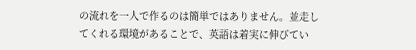の流れを一人で作るのは簡単ではありません。並走してくれる環境があることで、英語は着実に伸びてい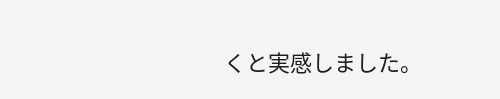くと実感しました。